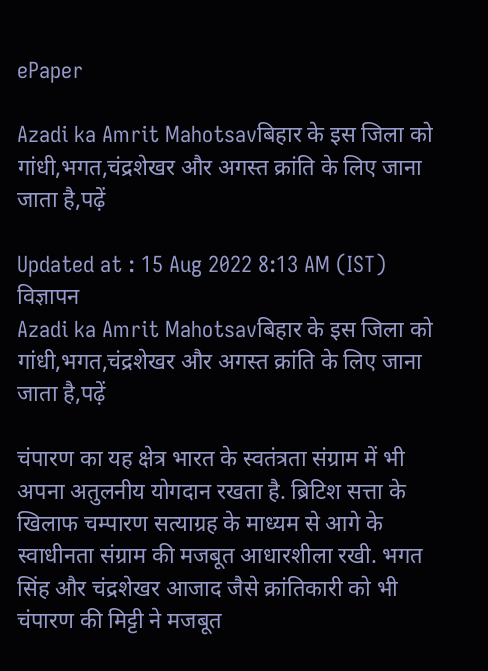ePaper

Azadi ka Amrit Mahotsavबिहार के इस जिला को गांधी,भगत,चंद्रशेखर और अगस्त क्रांति के लिए जाना जाता है,पढ़ें

Updated at : 15 Aug 2022 8:13 AM (IST)
विज्ञापन
Azadi ka Amrit Mahotsavबिहार के इस जिला को गांधी,भगत,चंद्रशेखर और अगस्त क्रांति के लिए जाना जाता है,पढ़ें

चंपारण का यह क्षेत्र भारत के स्वतंत्रता संग्राम में भी अपना अतुलनीय योगदान रखता है. ब्रिटिश सत्ता के खिलाफ चम्पारण सत्याग्रह के माध्यम से आगे के स्वाधीनता संग्राम की मजबूत आधारशीला रखी. भगत सिंह और चंद्रशेखर आजाद जैसे क्रांतिकारी को भी चंपारण की मिट्टी ने मजबूत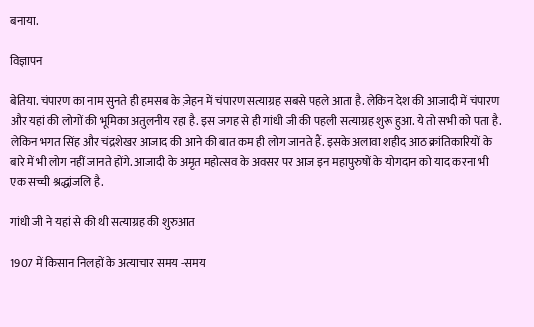बनाया.

विज्ञापन

बेतिया. चंपारण का नाम सुनते ही हमसब के ज़ेहन में चंपारण सत्याग्रह सबसे पहले आता है. लेकिन देश की आजादी में चंपारण और यहां की लोगों की भूमिका अतुलनीय रहा है. इस जगह से ही गांधी जी की पहली सत्याग्रह शुरू हुआ. ये तो सभी को पता है. लेकिन भगत सिंह और चंद्रशेखर आजाद की आने की बात कम ही लोग जानते हैं. इसके अलावा शहीद आठ क्रांतिकारियों के बारे में भी लोग नहीं जानते होंगे. आजादी के अमृत महोत्सव के अवसर पर आज इन महापुरुषों के योगदान को याद करना भी एक सच्ची श्रद्धांजलि है.

गांधी जी ने यहां से की थी सत्याग्रह की शुरुआत

1907 में किसान निलहों के अत्याचार समय -समय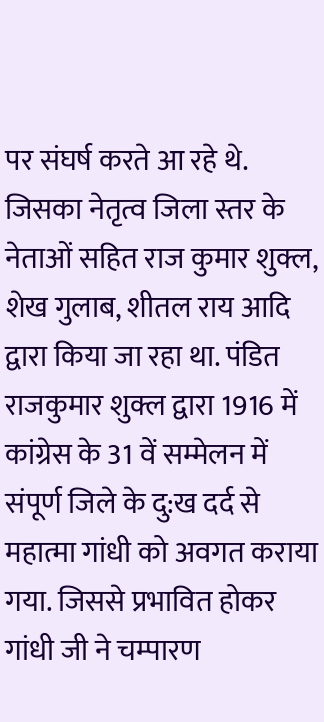पर संघर्ष करते आ रहे थे. जिसका नेतृत्व जिला स्तर के नेताओं सहित राज कुमार शुक्ल, शेख गुलाब, शीतल राय आदि द्वारा किया जा रहा था. पंडित राजकुमार शुक्ल द्वारा 1916 में कांग्रेस के 31 वें सम्मेलन में संपूर्ण जिले के दु:ख दर्द से महात्मा गांधी को अवगत कराया गया. जिससे प्रभावित होकर गांधी जी ने चम्पारण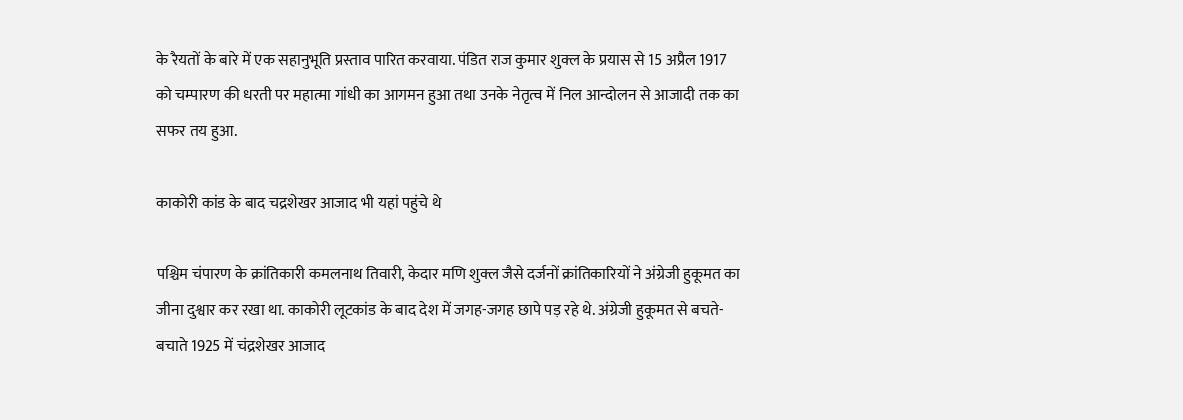के रैयतों के बारे में एक सहानुभूति प्रस्ताव पारित करवाया. पंडित राज कुमार शुक्ल के प्रयास से 15 अप्रैल 1917 को चम्पारण की धरती पर महात्मा गांधी का आगमन हुआ तथा उनके नेतृत्व में निल आन्दोलन से आजादी तक का सफर तय हुआ.

काकोरी कांड के बाद चद्रशेखर आजाद भी यहां पहुंचे थे

पश्चिम चंपारण के क्रांतिकारी कमलनाथ तिवारी, केदार मणि शुक्ल जैसे दर्जनों क्रांतिकारियों ने अंग्रेजी हुकूमत का जीना दुश्वार कर रखा था. काकोरी लूटकांड के बाद देश में जगह-जगह छापे पड़ रहे थे. अंग्रेजी हुकूमत से बचते-बचाते 1925 में चंद्रशेखर आजाद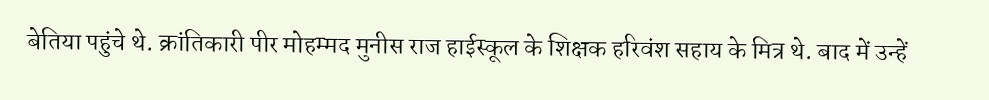बेतिया पहुंचे थे. क्रांतिकारी पीर मोहम्मद मुनीस राज हाईस्कूल के शिक्षक हरिवंश सहाय के मित्र थे. बाद में उन्हें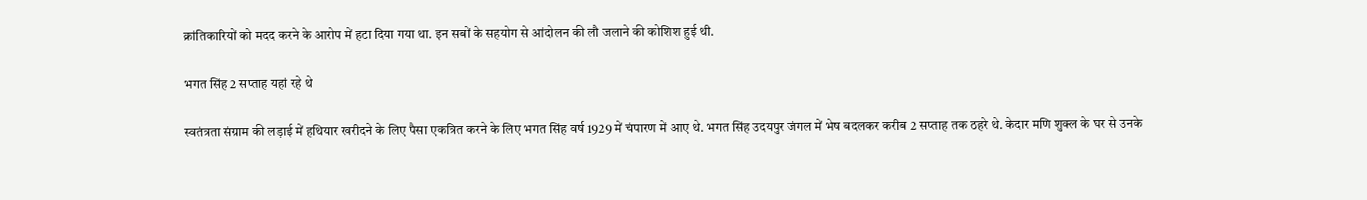क्रांतिकारियों को मदद करने के आरोप में हटा दिया गया था. इन सबों के सहयोग से आंदोलन की लौ जलाने की कोशिश हुई थी.

भगत सिंह 2 सप्ताह यहां रहे थे

स्वतंत्रता संग्राम की लड़ाई में हथियार खरीदने के लिए पैसा एकत्रित करने के लिए भगत सिंह वर्ष 1929 में चंपारण में आए थे. भगत सिंह उदयपुर जंगल में भेष बदलकर करीब 2 सप्ताह तक ठहरे थे. केदार मणि शुक्ल के घर से उनके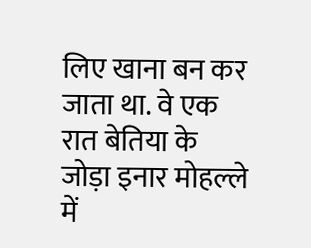लिए खाना बन कर जाता था. वे एक रात बेतिया के जोड़ा इनार मोहल्ले में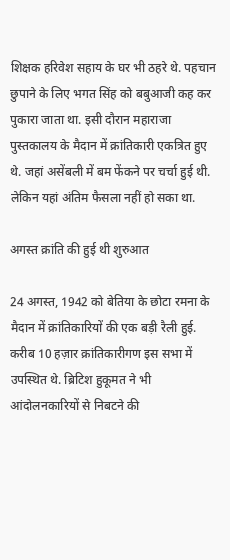शिक्षक हरिवेश सहाय के घर भी ठहरे थे. पहचान छुपाने के लिए भगत सिंह को बबुआजी कह कर पुकारा जाता था. इसी दौरान महाराजा पुस्तकालय के मैदान में क्रांतिकारी एकत्रित हुए थे. जहां असेंबली में बम फेंकने पर चर्चा हुई थी. लेकिन यहां अंतिम फैसला नहीं हो सका था.

अगस्त क्रांति की हुई थी शुरुआत

24 अगस्त, 1942 को बेतिया के छोटा रमना के मैदान में क्रांतिकारियों की एक बड़ी रैली हुई. करीब 10 हज़ार क्रांतिकारीगण इस सभा में उपस्थित थे. ब्रिटिश हुकूमत ने भी आंदोलनकारियों से निबटने की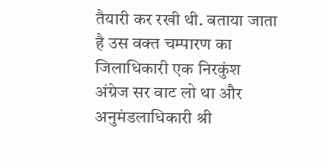तैयारी कर रखी थी. बताया जाता है उस वक्त चम्पारण का जिलाधिकारी एक निरकुंश अंग्रेज सर वाट लो था और अनुमंडलाधिकारी श्री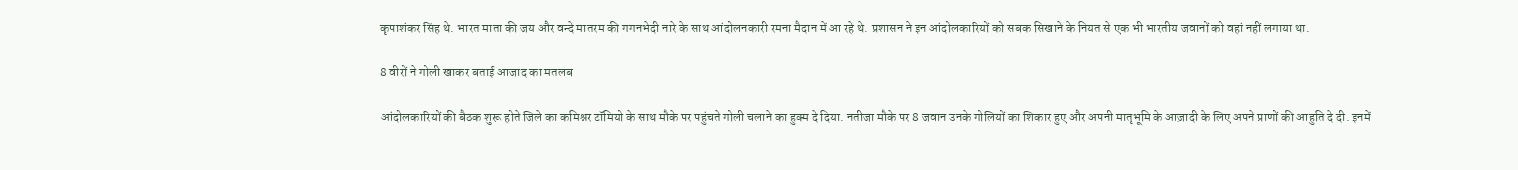कृपाशंकर सिंह थे. भारत माता की जय और वन्दे मातरम की गगनभेदी नारे के साथ आंदोलनकारी रमना मैदान में आ रहे थे. प्रशासन ने इन आंदोलकारियों को सबक सिखाने के नियत से एक भी भारतीय जवानों को वहां नहीं लगाया था.

8 वीरों ने गोली खाकर बताई आजाद का मतलब

आंदोलकारियों की बैठक शुरू होते जिले का कमिश्नर टॉमियो के साथ मौके पर पहुंचते गोली चलाने का हुक्म दे दिया. नतीजा मौके पर 8 जवान उनके गोलियों का शिकार हुए और अपनी मातृभूमि के आज़ादी के लिए अपने प्राणों की आहुति दे दी. इनमें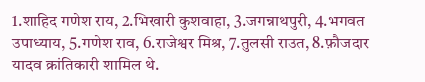1.शाहिद गणेश राय, 2.भिखारी कुशवाहा, 3.जगन्नाथपुरी, 4.भगवत उपाध्याय, 5.गणेश राव, 6.राजेश्वर मिश्र, 7.तुलसी राउत, 8.फ़ौजदार यादव क्रांतिकारी शामिल थे.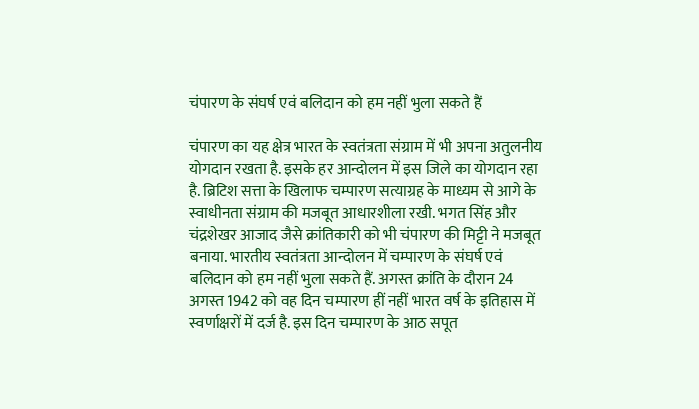चंपारण के संघर्ष एवं बलिदान को हम नहीं भुला सकते हैं

चंपारण का यह क्षेत्र भारत के स्वतंत्रता संग्राम में भी अपना अतुलनीय योगदान रखता है. इसके हर आन्दोलन में इस जिले का योगदान रहा है. ब्रिटिश सत्ता के खिलाफ चम्पारण सत्याग्रह के माध्यम से आगे के स्वाधीनता संग्राम की मजबूत आधारशीला रखी. भगत सिंह और चंद्रशेखर आजाद जैसे क्रांतिकारी को भी चंपारण की मिट्टी ने मजबूत बनाया. भारतीय स्वतंत्रता आन्दोलन में चम्पारण के संघर्ष एवं बलिदान को हम नहीं भुला सकते हैं. अगस्त क्रांति के दौरान 24 अगस्त 1942 को वह दिन चम्पारण हीं नहीं भारत वर्ष के इतिहास में स्वर्णाक्षरों में दर्ज है. इस दिन चम्पारण के आठ सपूत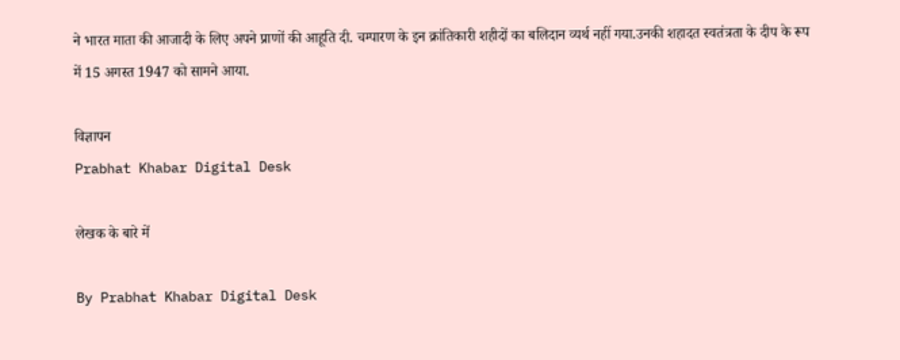ने भारत माता की आजादी के लिए अपने प्राणों की आहूति दी. चम्पारण के इन क्रांतिकारी शहीदों का बलिदान व्यर्थ नहीं गया.उनकी शहादत स्वतंत्रता के दीप के रूप में 15 अगस्त 1947 को सामने आया.

विज्ञापन
Prabhat Khabar Digital Desk

लेखक के बारे में

By Prabhat Khabar Digital Desk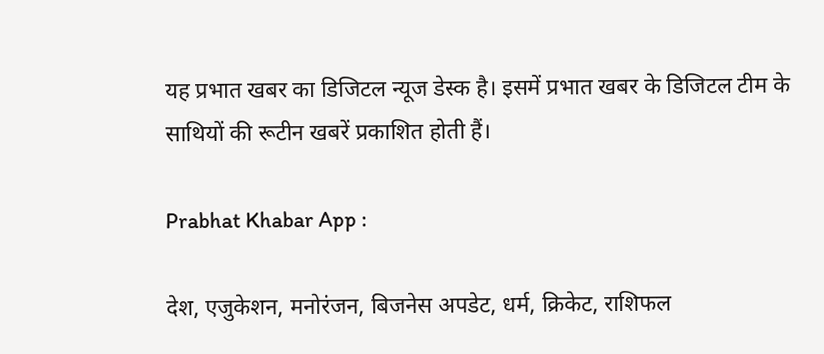यह प्रभात खबर का डिजिटल न्यूज डेस्क है। इसमें प्रभात खबर के डिजिटल टीम के साथियों की रूटीन खबरें प्रकाशित होती हैं।

Prabhat Khabar App :

देश, एजुकेशन, मनोरंजन, बिजनेस अपडेट, धर्म, क्रिकेट, राशिफल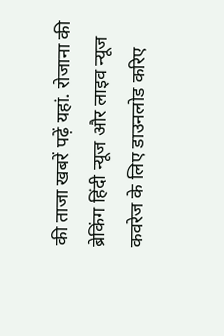की ताजा खबरें पढ़ें यहां. रोजाना की ब्रेकिंग हिंदी न्यूज और लाइव न्यूज कवरेज के लिए डाउनलोड करिए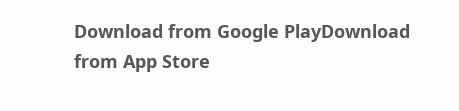Download from Google PlayDownload from App Store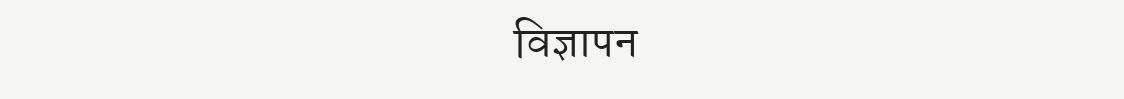विज्ञापन